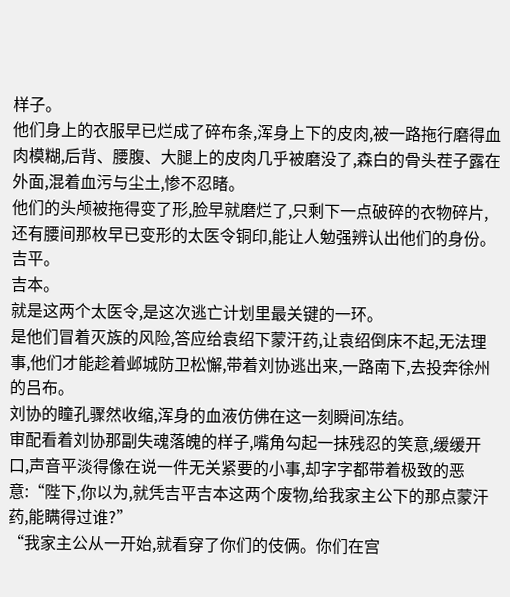样子。
他们身上的衣服早已烂成了碎布条,浑身上下的皮肉,被一路拖行磨得血肉模糊,后背、腰腹、大腿上的皮肉几乎被磨没了,森白的骨头茬子露在外面,混着血污与尘土,惨不忍睹。
他们的头颅被拖得变了形,脸早就磨烂了,只剩下一点破碎的衣物碎片,还有腰间那枚早已变形的太医令铜印,能让人勉强辨认出他们的身份。
吉平。
吉本。
就是这两个太医令,是这次逃亡计划里最关键的一环。
是他们冒着灭族的风险,答应给袁绍下蒙汗药,让袁绍倒床不起,无法理事,他们才能趁着邺城防卫松懈,带着刘协逃出来,一路南下,去投奔徐州的吕布。
刘协的瞳孔骤然收缩,浑身的血液仿佛在这一刻瞬间冻结。
审配看着刘协那副失魂落魄的样子,嘴角勾起一抹残忍的笑意,缓缓开口,声音平淡得像在说一件无关紧要的小事,却字字都带着极致的恶意:“陛下,你以为,就凭吉平吉本这两个废物,给我家主公下的那点蒙汗药,能瞒得过谁?”
“我家主公从一开始,就看穿了你们的伎俩。你们在宫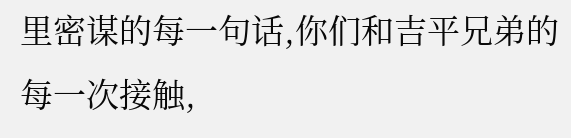里密谋的每一句话,你们和吉平兄弟的每一次接触,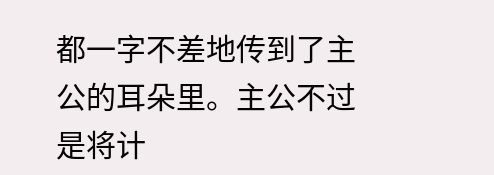都一字不差地传到了主公的耳朵里。主公不过是将计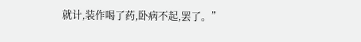就计,装作喝了药,卧病不起,罢了。”